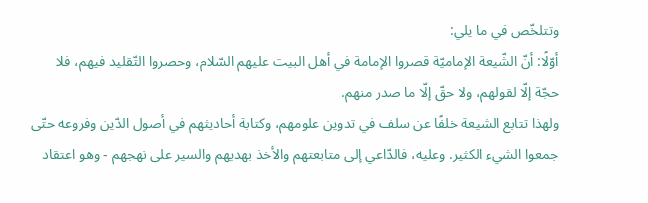وتتلخّص في ما يلي:
أوّلًا: أنّ الشّيعة الإماميّة قصروا الإمامة في أهل البيت عليهم السّلام، وحصروا التّقليد فيهم، فلا حجّة إلّا لقولهم، ولا حقّ إلّا ما صدر منهم.
ولهذا تتابع الشيعة خلفًا عن سلف في تدوين علومهم، وكتابة أحاديثهم في أصول الدّين وفروعه حتّى جمعوا الشيء الكثير. وعليه، فالدّاعي إلى متابعتهم والأخذ بهديهم والسير على نهجهم - وهو اعتقاد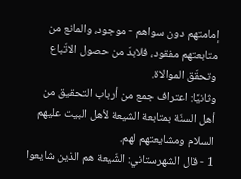إمامتهم دون سواهم - موجود، والمانع من متابعتهم مفقود، فلابدّ من حصول الاتّباع وتحقّق الموالاة.
وثانيًا: اعتراف جمع من أرباب التحقيق من أهل السنّة بمتابعة الشيعة لأهل البيت عليهم السلام ومشايعتهم لهم.
1 - قال الشهرستاني: الشّيعة هم الذين شايعوا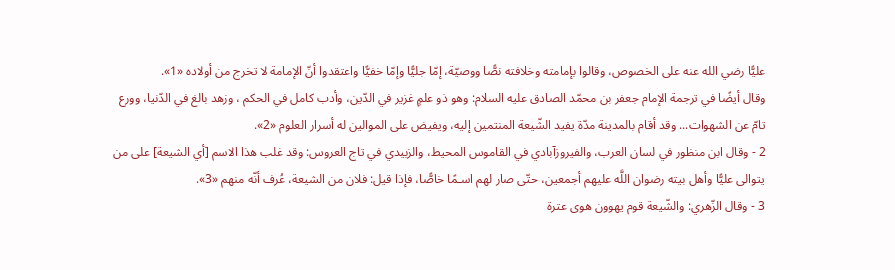عليًّا رضي الله عنه على الخصوص، وقالوا بإمامته وخلافته نصًّا ووصيّة، إمّا جليًّا وإمّا خفيًّا واعتقدوا أنّ الإمامة لا تخرج من أولاده «1».
وقال أيضًا في ترجمة الإمام جعفر بن محمّد الصادق عليه السلام: وهو ذو علمٍ غزير في الدّين، وأدب كامل في الحكم ، وزهد بالغ في الدّنيا، وورع تامّ عن الشهوات... وقد أقام بالمدينة مدّة يفيد الشّيعة المنتمين إليه، ويفيض على الموالين له أسرار العلوم «2».
2 - وقال ابن منظور في لسان العرب، والفيروزآبادي في القاموس المحيط، والزبيدي في تاج العروس: وقد غلب هذا الاسم [أي الشيعة] على من يتوالى عليًّا وأهل بيته رضوان اللَّه عليهم أجمعين، حتّى صار لهم اسـمًا خاصًّا، فإذا قيل: فلان من الشيعة، عُرف أنّه منهم «3».
3 - وقال الزّهري: والشّيعة قوم يهوون هوى عترة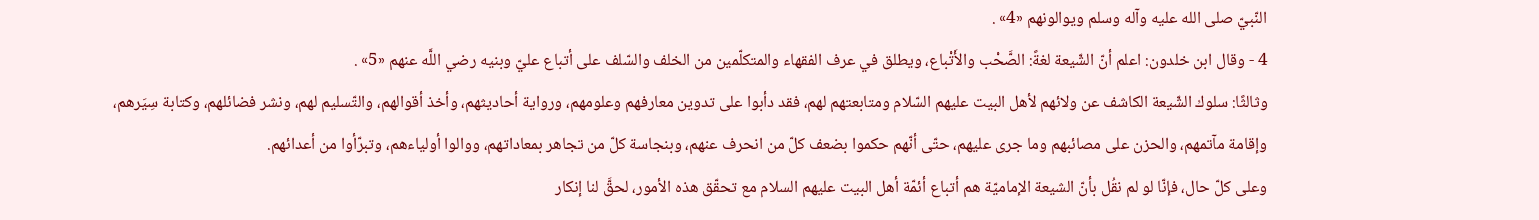النّبيّ صلى الله عليه وآله وسلم ويوالونهم «4» .
4 - وقال ابن خلدون: اعلم أنّ الشّيعة لغةً: الصَّحْب والأَتْباع، ويطلق في عرف الفقهاء والمتكلّمين من الخلف والسّلف على أتباع عليّ وبنيه رضي اللَّه عنهم «5» .
وثالثًا: سلوك الشّيعة الكاشف عن ولائهم لأهل البيت عليهم السّلام ومتابعتهم لهم، فقد دأبوا على تدوين معارفهم وعلومهم، ورواية أحاديثهم، وأخذ أقوالهم، والتّسليم لهم، ونشر فضائلهم، وكتابة سِيَرهم، وإقامة مآتمهم، والحزن على مصائبهم وما جرى عليهم، حتّى أنّهم حكموا بضعف كلّ من انحرف عنهم، وبنجاسة كلّ من تجاهر بمعاداتهم، ووالوا أولياءهم، وتبرّأوا من أعدائهم.
وعلى كلّ حال، فإنّا لو لم نقُل بأنّ الشيعة الإماميّة هم أتباع أئمّة أهل البيت عليهم السلام مع تحقّق هذه الأمور، لحقَّ لنا إنكار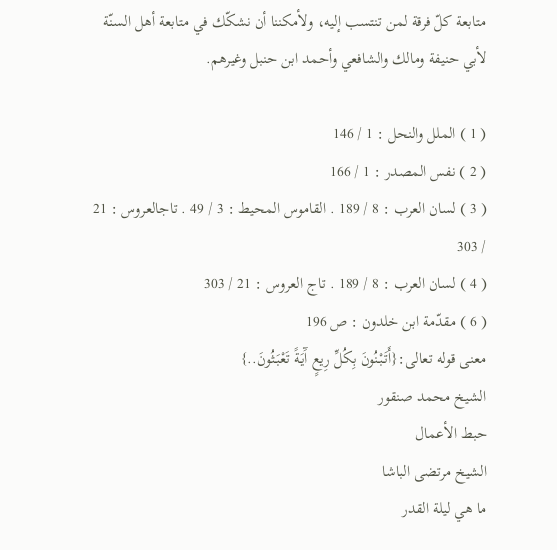متابعة كلّ فرقة لمن تنتسب إليه، ولأمكننا أن نشكّك في متابعة أهل السنّة لأبي حنيفة ومالك والشافعي وأحمد ابن حنبل وغيرهم.

( 1 ) الملل والنحل : 1 / 146
( 2 ) نفس المصدر : 1 / 166
( 3 ) لسان العرب : 8 / 189 . القاموس المحيط : 3 / 49 . تاجالعروس : 21 / 303
( 4 ) لسان العرب : 8 / 189 . تاج العروس : 21 / 303
( 6 ) مقدّمة ابن خلدون : ص 196
معنى قوله تعالى:{أَتَبْنُونَ بِكُلِّ رِيعٍ آَيَةً تَعْبَثُونَ..}
الشيخ محمد صنقور
حبط الأعمال
الشيخ مرتضى الباشا
ما هي ليلة القدر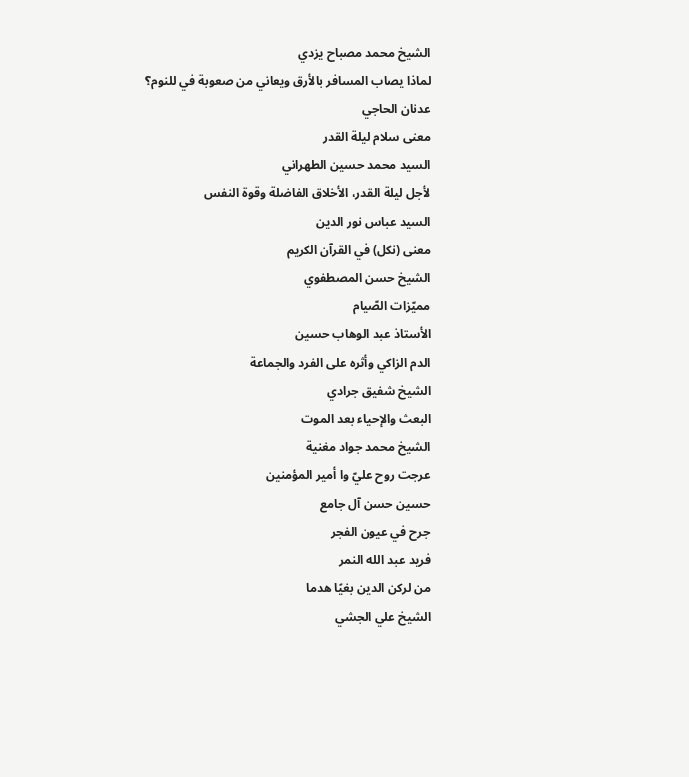الشيخ محمد مصباح يزدي
لماذا يصاب المسافر بالأرق ويعاني من صعوبة في للنوم؟
عدنان الحاجي
معنى سلام ليلة القدر
السيد محمد حسين الطهراني
لأجل ليلة القدر، الأخلاق الفاضلة وقوة النفس
السيد عباس نور الدين
معنى (نكل) في القرآن الكريم
الشيخ حسن المصطفوي
مميّزات الصّيام
الأستاذ عبد الوهاب حسين
الدم الزاكي وأثره على الفرد والجماعة
الشيخ شفيق جرادي
البعث والإحياء بعد الموت
الشيخ محمد جواد مغنية
عرجت روح عليّ وا أمير المؤمنين
حسين حسن آل جامع
جرح في عيون الفجر
فريد عبد الله النمر
من لركن الدين بغيًا هدما
الشيخ علي الجشي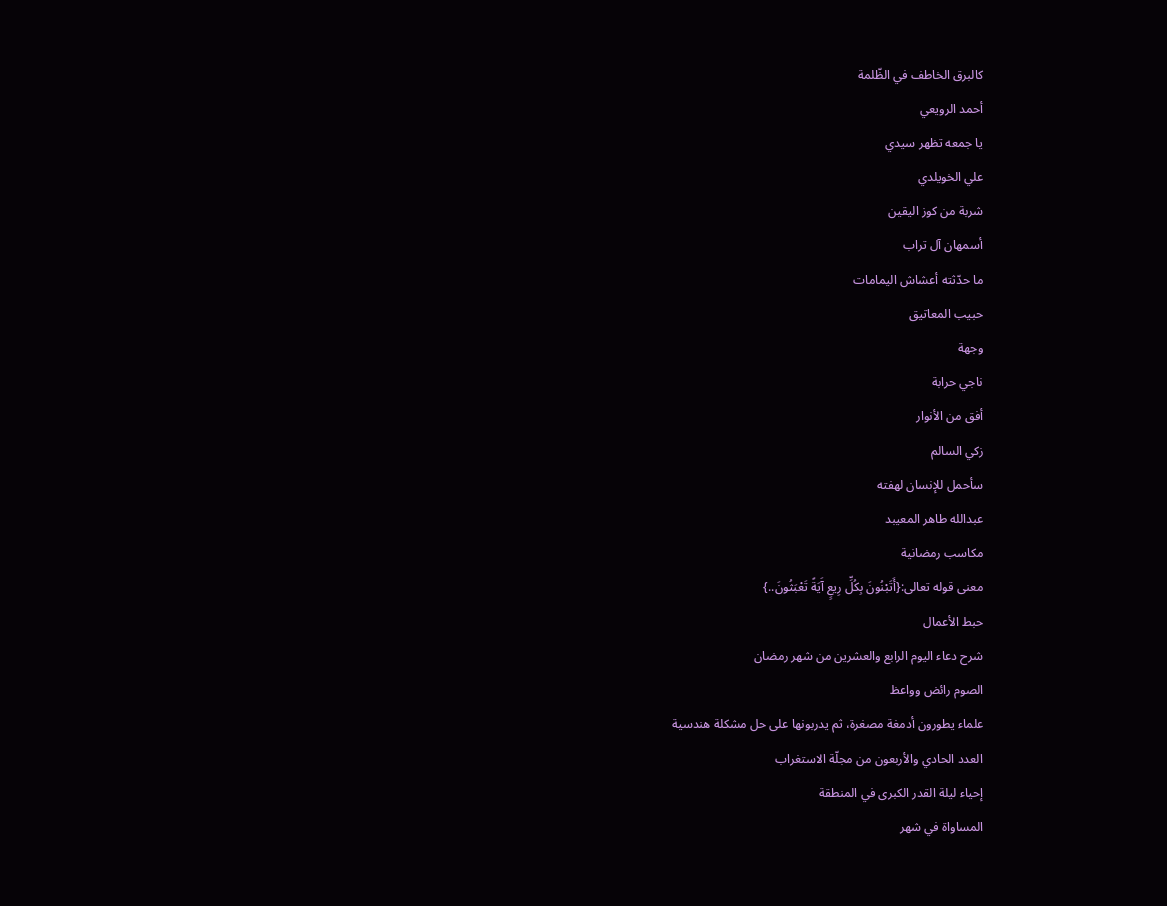كالبرق الخاطف في الظّلمة
أحمد الرويعي
يا جمعه تظهر سيدي
علي الخويلدي
شربة من كوز اليقين
أسمهان آل تراب
ما حدّثته أعشاش اليمامات
حبيب المعاتيق
وجهة
ناجي حرابة
أفق من الأنوار
زكي السالم
سأحمل للإنسان لهفته
عبدالله طاهر المعيبد
مكاسب رمضانية
معنى قوله تعالى:{أَتَبْنُونَ بِكُلِّ رِيعٍ آَيَةً تَعْبَثُونَ..}
حبط الأعمال
شرح دعاء اليوم الرابع والعشرين من شهر رمضان
الصوم رائض وواعظ
علماء يطورون أدمغة مصغرة، ثم يدربونها على حل مشكلة هندسية
العدد الحادي والأربعون من مجلّة الاستغراب
إحياء ليلة القدر الكبرى في المنطقة
المساواة في شهر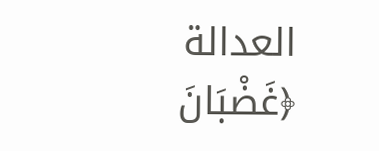العدالة
﴿غَضْبَانَ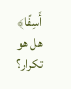أَسِفًا﴾ هل هو تكرار؟